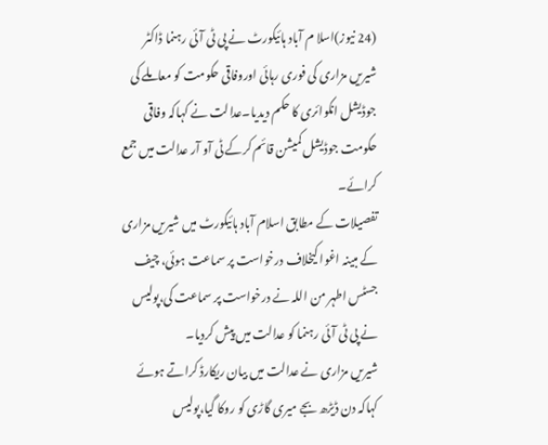(24 نیوز)اسلا م آباد ہائیکورٹ نے پی ٹی آئی رہنما ڈاکٹر شیریں مزاری کی فوری رہائی اوروفاقی حکومت کو معاملے کی جوڈیشل انکوائری کا حکم دیدیا۔عدالت نے کہاکہ وفاقی حکومت جوڈیشل کمیشن قائم کرکے ٹی آو آر عدالت میں جمع کرائے۔
تفصیلات کے مطابق اسلام آباد ہائیکورٹ میں شیریں مزاری کے مبینہ اغوا کیخلاف درخواست پر سماعت ہوئی، چیف جسٹس اطہر من اللہ نے درخواست پر سماعت کی،پولیس نے پی ٹی آئی رہنما کو عدالت میں پیش کردیا۔
شیریں مزاری نے عدالت میں بیان ریکارڈ کراتے ہوئے کہاکہ دن ڈیڑھ بجے میری گاڑی کو روکا گیا،پولیس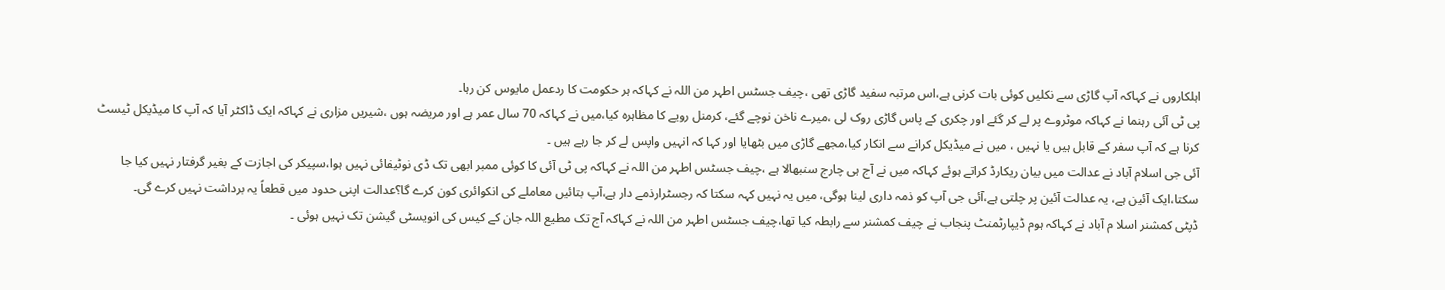اہلکاروں نے کہاکہ آپ گاڑی سے نکلیں کوئی بات کرنی ہے،اس مرتبہ سفید گاڑی تھی ،چیف جسٹس اطہر من اللہ نے کہاکہ ہر حکومت کا ردعمل مایوس کن رہا۔
پی ٹی آئی رہنما نے کہاکہ موٹروے پر لے کر گئے اور چکری کے پاس گاڑی روک لی ،میرے ناخن نوچے گئے، کرمنل رویے کا مظاہرہ کیا،میں نے کہاکہ 70 سال عمر ہے اور مریضہ ہوں ،شیریں مزاری نے کہاکہ ایک ڈاکٹر آیا کہ آپ کا میڈیکل ٹیسٹ کرنا ہے کہ آپ سفر کے قابل ہیں یا نہیں ، میں نے میڈیکل کرانے سے انکار کیا،مجھے گاڑی میں بٹھایا اور کہا کہ انہیں واپس لے کر جا رہے ہیں ۔
آئی جی اسلام آباد نے عدالت میں بیان ریکارڈ کراتے ہوئے کہاکہ میں نے آج ہی چارج سنبھالا ہے ،چیف جسٹس اطہر من اللہ نے کہاکہ پی ٹی آئی کا کوئی ممبر ابھی تک ڈی نوٹیفائی نہیں ہوا،سپیکر کی اجازت کے بغیر گرفتار نہیں کیا جا سکتا،ایک آئین ہے، یہ عدالت آئین پر چلتی ہے،آئی جی آپ کو ذمہ داری لینا ہوگی، میں یہ نہیں کہہ سکتا کہ رجسٹرارذمے دار ہے،آپ بتائیں معاملے کی انکوائری کون کرے گا؟عدالت اپنی حدود میں قطعاً یہ برداشت نہیں کرے گی۔
ڈپٹی کمشنر اسلا م آباد نے کہاکہ ہوم ڈیپارٹمنٹ پنجاب نے چیف کمشنر سے رابطہ کیا تھا،چیف جسٹس اطہر من اللہ نے کہاکہ آج تک مطیع اللہ جان کے کیس کی انویسٹی گیشن تک نہیں ہوئی ۔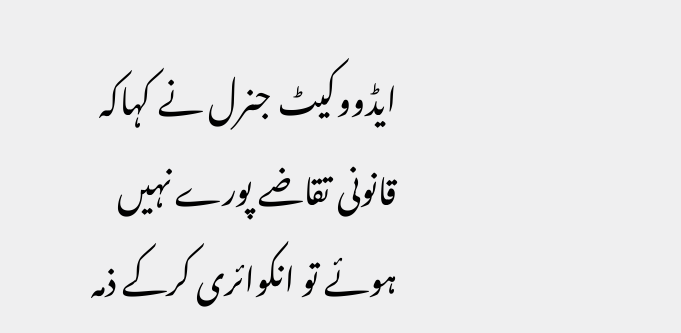ایڈووکیٹ جنرل نے کہاکہ قانونی تقاضے پورے نہیں ہوئے تو انکوائری کرکے ذمہ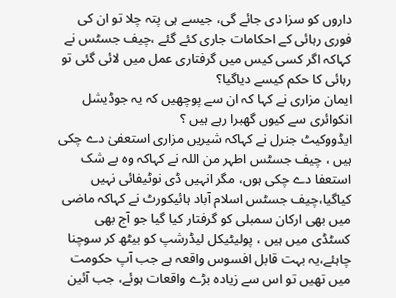داروں کو سزا دی جائے گی، جیسے ہی پتہ چلا تو ان کی فوری رہائی کے احکامات جاری کئے گئے ،چیف جسٹس نے کہاکہ اگر کسی کیس میں گرفتاری عمل میں لائی گئی تو رہائی کا حکم کیسے دیاگیا؟
ایمان مزاری نے کہا کہ ان سے پوچھیں کہ یہ جوڈیشل انکوائری سے کیوں گھبرا رہے ہیں ؟
ایڈووکیٹ جنرل نے کہاکہ شیریں مزاری استعفیٰ دے چکی ہیں ، چیف جسٹس اطہر من اللہ نے کہاکہ وہ بے شک استعفا دے چکی ہوں، مگر انہیں ڈی نوٹیفائی نہیں کیاگیا،چیف جسٹس اسلام آباد ہائیکورٹ نے کہاکہ ماضی میں بھی ارکان سمبلی کو گرفتار کیا گیا جو آج بھی کسٹڈی میں ہیں ، پولیٹیکل لیڈرشپ کو بیٹھ کر سوچنا چاہئے،یہ بہت قابل افسوس واقعہ ہے جب آپ حکومت میں تھیں تو اس سے زیادہ بڑے واقعات ہوئے، جب آئین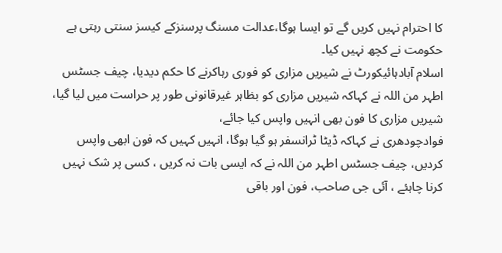کا احترام نہیں کریں گے تو ایسا ہوگا،عدالت مسنگ پرسنزکے کیسز سنتی رہتی ہے حکومت نے کچھ نہیں کیا۔
اسلام آبادہائیکورٹ نے شیریں مزاری کو فوری رہاکرنے کا حکم دیدیا، چیف جسٹس اطہر من اللہ نے کہاکہ شیریں مزاری کو بظاہر غیرقانونی طور پر حراست میں لیا گیا، شیریں مزاری کا فون بھی انہیں واپس کیا جائے،
فوادچودھری نے کہاکہ ڈیٹا ٹرانسفر ہو گیا ہوگا، انہیں کہیں کہ فون ابھی واپس کردیں، چیف جسٹس اطہر من اللہ نے کہ ایسی بات نہ کریں ، کسی پر شک نہیں کرنا چاہئے ، آئی جی صاحب، فون اور باقی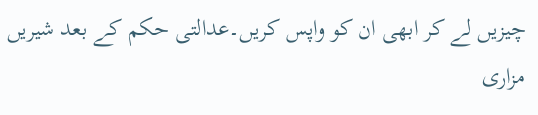چیزیں لے کر ابھی ان کو واپس کریں۔عدالتی حکم کے بعد شیریں مزاری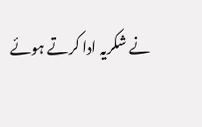نے شکریہ ادا کرتے ہوئے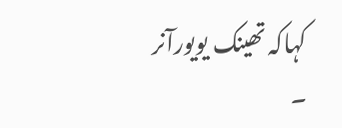کہاکہ تھینک یویورآنر ۔